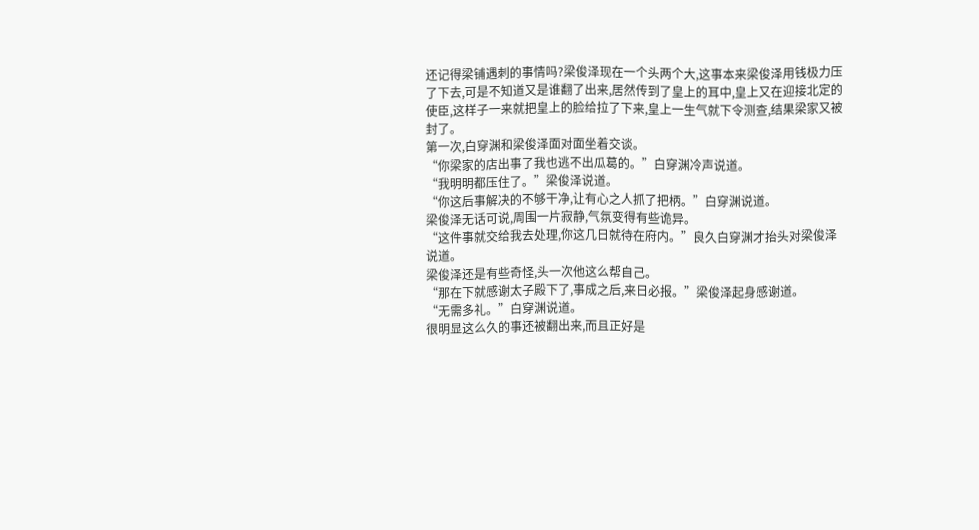还记得梁铺遇刺的事情吗?梁俊泽现在一个头两个大,这事本来梁俊泽用钱极力压了下去,可是不知道又是谁翻了出来,居然传到了皇上的耳中,皇上又在迎接北定的使臣,这样子一来就把皇上的脸给拉了下来,皇上一生气就下令测查,结果梁家又被封了。
第一次,白穿渊和梁俊泽面对面坐着交谈。
“你梁家的店出事了我也逃不出瓜葛的。”白穿渊冷声说道。
“我明明都压住了。”梁俊泽说道。
“你这后事解决的不够干净,让有心之人抓了把柄。”白穿渊说道。
梁俊泽无话可说,周围一片寂静,气氛变得有些诡异。
“这件事就交给我去处理,你这几日就待在府内。”良久白穿渊才抬头对梁俊泽说道。
梁俊泽还是有些奇怪,头一次他这么帮自己。
“那在下就感谢太子殿下了,事成之后,来日必报。”梁俊泽起身感谢道。
“无需多礼。”白穿渊说道。
很明显这么久的事还被翻出来,而且正好是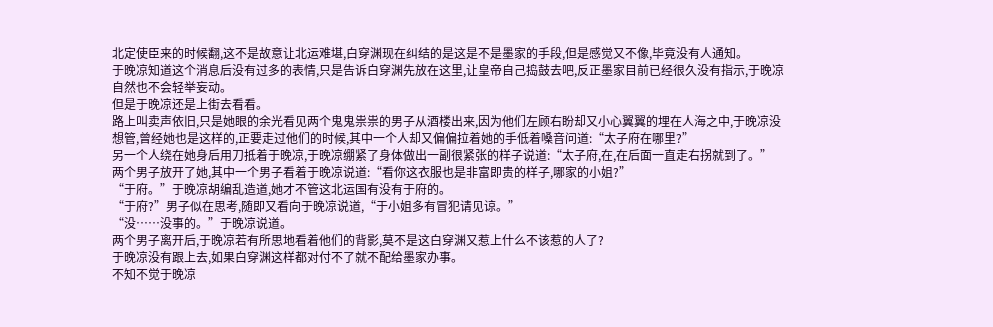北定使臣来的时候翻,这不是故意让北运难堪,白穿渊现在纠结的是这是不是墨家的手段,但是感觉又不像,毕竟没有人通知。
于晚凉知道这个消息后没有过多的表情,只是告诉白穿渊先放在这里,让皇帝自己捣鼓去吧,反正墨家目前已经很久没有指示,于晚凉自然也不会轻举妄动。
但是于晚凉还是上街去看看。
路上叫卖声依旧,只是她眼的余光看见两个鬼鬼祟祟的男子从酒楼出来,因为他们左顾右盼却又小心翼翼的埋在人海之中,于晚凉没想管,曾经她也是这样的,正要走过他们的时候,其中一个人却又偏偏拉着她的手低着嗓音问道:“太子府在哪里?”
另一个人绕在她身后用刀抵着于晚凉,于晚凉绷紧了身体做出一副很紧张的样子说道:“太子府,在,在后面一直走右拐就到了。”
两个男子放开了她,其中一个男子看着于晚凉说道:“看你这衣服也是非富即贵的样子,哪家的小姐?”
“于府。”于晚凉胡编乱造道,她才不管这北运国有没有于府的。
“于府?”男子似在思考,随即又看向于晚凉说道,“于小姐多有冒犯请见谅。”
“没……没事的。”于晚凉说道。
两个男子离开后,于晚凉若有所思地看着他们的背影,莫不是这白穿渊又惹上什么不该惹的人了?
于晚凉没有跟上去,如果白穿渊这样都对付不了就不配给墨家办事。
不知不觉于晚凉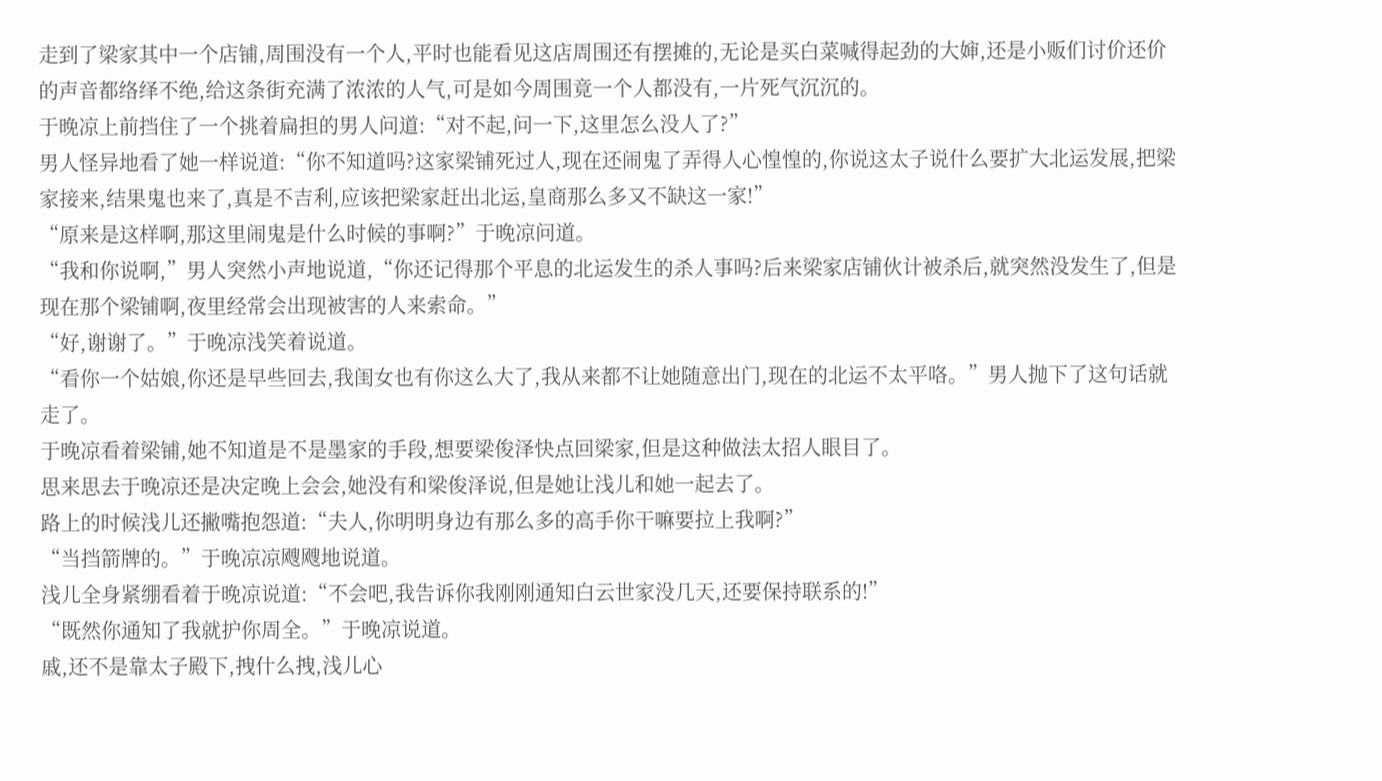走到了梁家其中一个店铺,周围没有一个人,平时也能看见这店周围还有摆摊的,无论是买白菜喊得起劲的大婶,还是小贩们讨价还价的声音都络绎不绝,给这条街充满了浓浓的人气,可是如今周围竟一个人都没有,一片死气沉沉的。
于晚凉上前挡住了一个挑着扁担的男人问道:“对不起,问一下,这里怎么没人了?”
男人怪异地看了她一样说道:“你不知道吗?这家梁铺死过人,现在还闹鬼了弄得人心惶惶的,你说这太子说什么要扩大北运发展,把梁家接来,结果鬼也来了,真是不吉利,应该把梁家赶出北运,皇商那么多又不缺这一家!”
“原来是这样啊,那这里闹鬼是什么时候的事啊?”于晚凉问道。
“我和你说啊,”男人突然小声地说道,“你还记得那个平息的北运发生的杀人事吗?后来梁家店铺伙计被杀后,就突然没发生了,但是现在那个梁铺啊,夜里经常会出现被害的人来索命。”
“好,谢谢了。”于晚凉浅笑着说道。
“看你一个姑娘,你还是早些回去,我闺女也有你这么大了,我从来都不让她随意出门,现在的北运不太平咯。”男人抛下了这句话就走了。
于晚凉看着梁铺,她不知道是不是墨家的手段,想要梁俊泽快点回梁家,但是这种做法太招人眼目了。
思来思去于晚凉还是决定晚上会会,她没有和梁俊泽说,但是她让浅儿和她一起去了。
路上的时候浅儿还撇嘴抱怨道:“夫人,你明明身边有那么多的高手你干嘛要拉上我啊?”
“当挡箭牌的。”于晚凉凉飕飕地说道。
浅儿全身紧绷看着于晚凉说道:“不会吧,我告诉你我刚刚通知白云世家没几天,还要保持联系的!”
“既然你通知了我就护你周全。”于晚凉说道。
戚,还不是靠太子殿下,拽什么拽,浅儿心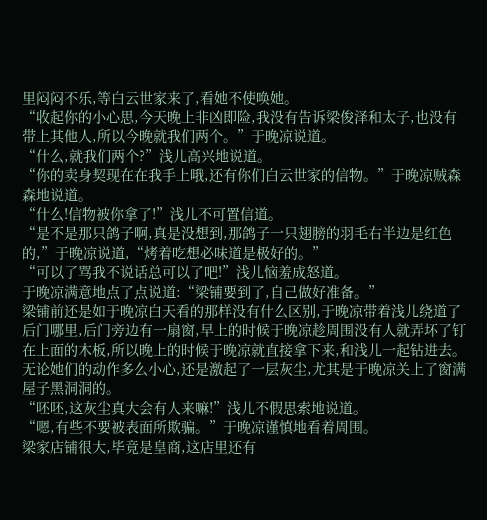里闷闷不乐,等白云世家来了,看她不使唤她。
“收起你的小心思,今天晚上非凶即险,我没有告诉梁俊泽和太子,也没有带上其他人,所以今晚就我们两个。”于晚凉说道。
“什么,就我们两个?”浅儿高兴地说道。
“你的卖身契现在在我手上哦,还有你们白云世家的信物。”于晚凉贼森森地说道。
“什么!信物被你拿了!”浅儿不可置信道。
“是不是那只鸽子啊,真是没想到,那鸽子一只翅膀的羽毛右半边是红色的,”于晚凉说道,“烤着吃想必味道是极好的。”
“可以了骂我不说话总可以了吧!”浅儿恼羞成怒道。
于晚凉满意地点了点说道:“梁铺要到了,自己做好准备。”
梁铺前还是如于晚凉白天看的那样没有什么区别,于晚凉带着浅儿绕道了后门哪里,后门旁边有一扇窗,早上的时候于晚凉趁周围没有人就弄坏了钉在上面的木板,所以晚上的时候于晚凉就直接拿下来,和浅儿一起钻进去。
无论她们的动作多么小心,还是激起了一层灰尘,尤其是于晚凉关上了窗满屋子黑洞洞的。
“呸呸,这灰尘真大会有人来嘛!”浅儿不假思索地说道。
“嗯,有些不要被表面所欺骗。”于晚凉谨慎地看着周围。
梁家店铺很大,毕竟是皇商,这店里还有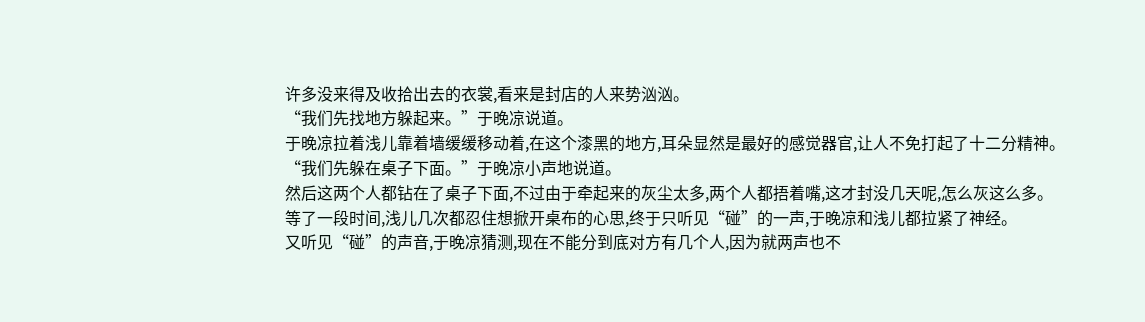许多没来得及收拾出去的衣裳,看来是封店的人来势汹汹。
“我们先找地方躲起来。”于晚凉说道。
于晚凉拉着浅儿靠着墙缓缓移动着,在这个漆黑的地方,耳朵显然是最好的感觉器官,让人不免打起了十二分精神。
“我们先躲在桌子下面。”于晚凉小声地说道。
然后这两个人都钻在了桌子下面,不过由于牵起来的灰尘太多,两个人都捂着嘴,这才封没几天呢,怎么灰这么多。
等了一段时间,浅儿几次都忍住想掀开桌布的心思,终于只听见“碰”的一声,于晚凉和浅儿都拉紧了神经。
又听见“碰”的声音,于晚凉猜测,现在不能分到底对方有几个人,因为就两声也不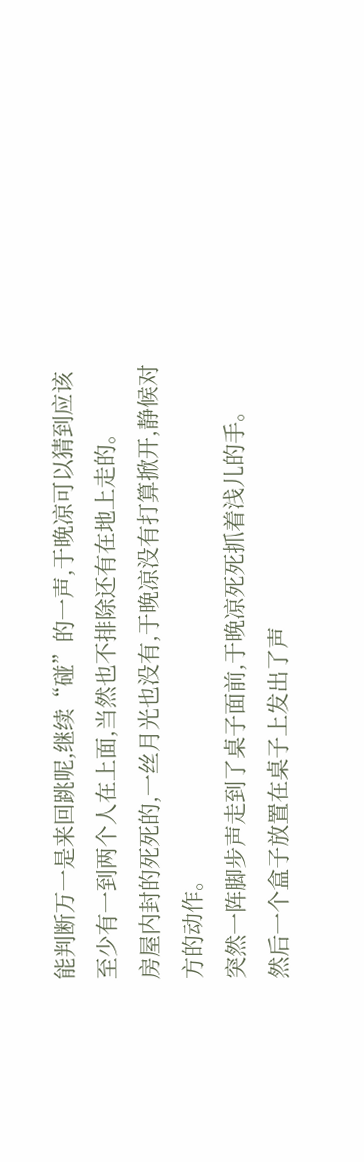能判断万一是来回跳呢,继续“碰”的一声,于晚凉可以猜到应该至少有一到两个人在上面,当然也不排除还有在地上走的。
房屋内封的死死的,一丝月光也没有,于晚凉没有打算掀开,静候对方的动作。
突然一阵脚步声走到了桌子面前,于晚凉死死抓着浅儿的手。
然后一个盒子放置在桌子上发出了声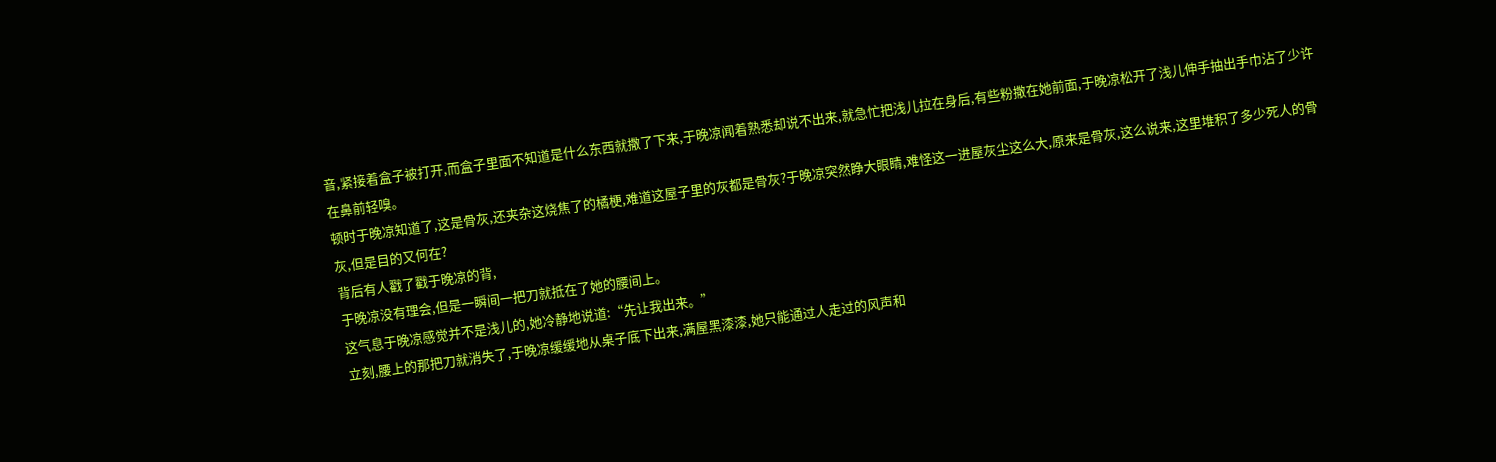音,紧接着盒子被打开,而盒子里面不知道是什么东西就撒了下来,于晚凉闻着熟悉却说不出来,就急忙把浅儿拉在身后,有些粉撒在她前面,于晚凉松开了浅儿伸手抽出手巾沾了少许在鼻前轻嗅。
顿时于晚凉知道了,这是骨灰,还夹杂这烧焦了的橘梗,难道这屋子里的灰都是骨灰?于晚凉突然睁大眼睛,难怪这一进屋灰尘这么大,原来是骨灰,这么说来,这里堆积了多少死人的骨灰,但是目的又何在?
背后有人戳了戳于晚凉的背,
于晚凉没有理会,但是一瞬间一把刀就抵在了她的腰间上。
这气息于晚凉感觉并不是浅儿的,她冷静地说道:“先让我出来。”
立刻,腰上的那把刀就消失了,于晚凉缓缓地从桌子底下出来,满屋黑漆漆,她只能通过人走过的风声和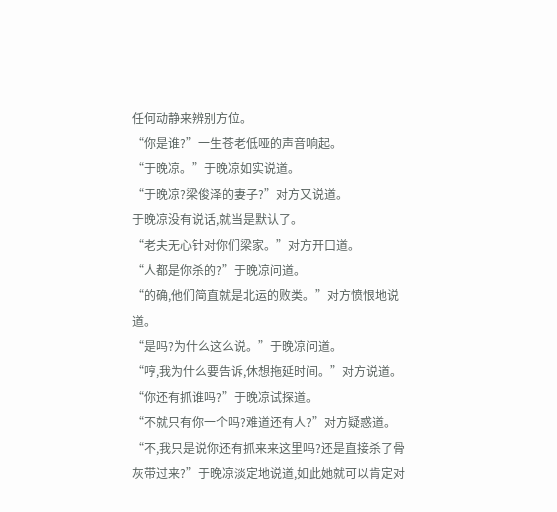任何动静来辨别方位。
“你是谁?”一生苍老低哑的声音响起。
“于晚凉。”于晚凉如实说道。
“于晚凉?梁俊泽的妻子?”对方又说道。
于晚凉没有说话,就当是默认了。
“老夫无心针对你们梁家。”对方开口道。
“人都是你杀的?”于晚凉问道。
“的确,他们简直就是北运的败类。”对方愤恨地说道。
“是吗?为什么这么说。”于晚凉问道。
“哼,我为什么要告诉,休想拖延时间。”对方说道。
“你还有抓谁吗?”于晚凉试探道。
“不就只有你一个吗?难道还有人?”对方疑惑道。
“不,我只是说你还有抓来来这里吗?还是直接杀了骨灰带过来?”于晚凉淡定地说道,如此她就可以肯定对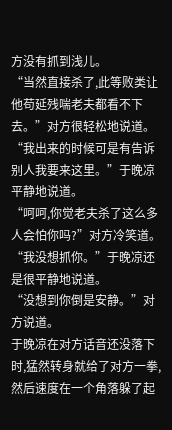方没有抓到浅儿。
“当然直接杀了,此等败类让他苟延残喘老夫都看不下去。”对方很轻松地说道。
“我出来的时候可是有告诉别人我要来这里。”于晚凉平静地说道。
“呵呵,你觉老夫杀了这么多人会怕你吗?”对方冷笑道。
“我没想抓你。”于晚凉还是很平静地说道。
“没想到你倒是安静。”对方说道。
于晚凉在对方话音还没落下时,猛然转身就给了对方一拳,然后速度在一个角落躲了起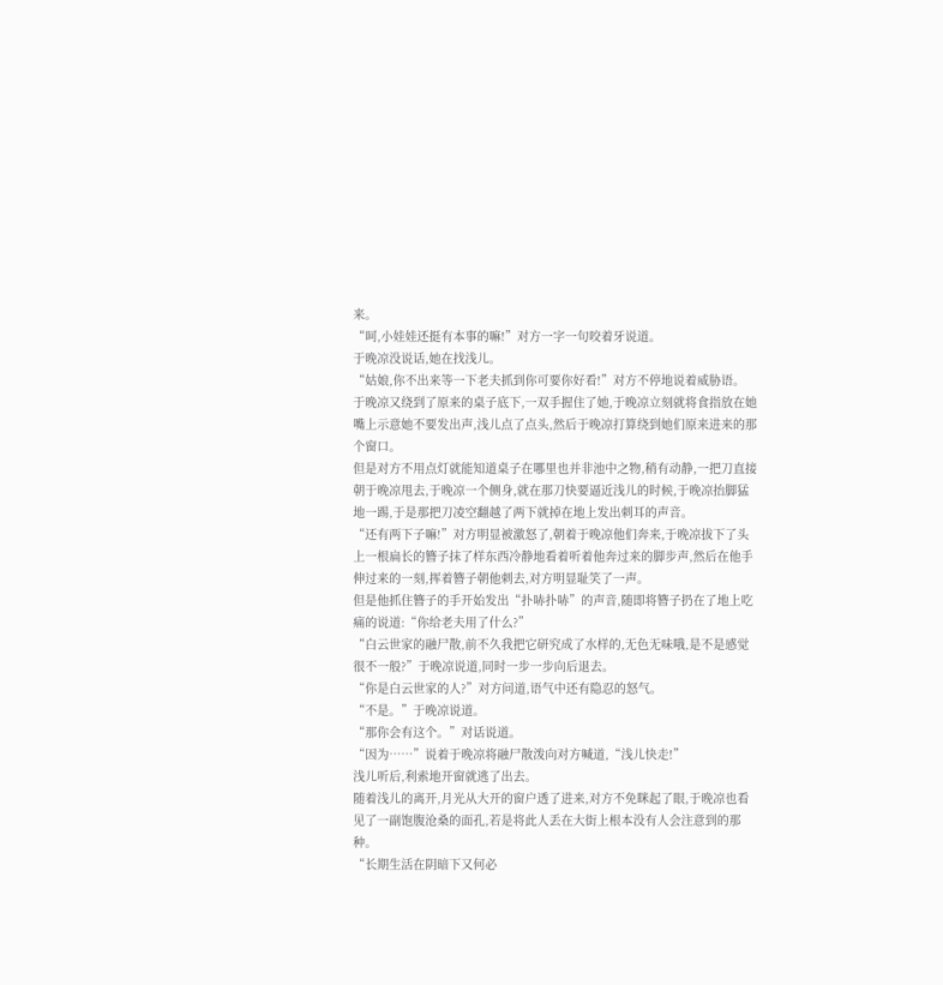来。
“呵,小娃娃还挺有本事的嘛!”对方一字一句咬着牙说道。
于晚凉没说话,她在找浅儿。
“姑娘,你不出来等一下老夫抓到你可要你好看!”对方不停地说着威胁语。
于晚凉又绕到了原来的桌子底下,一双手握住了她,于晚凉立刻就将食指放在她嘴上示意她不要发出声,浅儿点了点头,然后于晚凉打算绕到她们原来进来的那个窗口。
但是对方不用点灯就能知道桌子在哪里也并非池中之物,稍有动静,一把刀直接朝于晚凉甩去,于晚凉一个侧身,就在那刀快要逼近浅儿的时候,于晚凉抬脚猛地一踢,于是那把刀凌空翻越了两下就掉在地上发出刺耳的声音。
“还有两下子嘛!”对方明显被激怒了,朝着于晚凉他们奔来,于晚凉拔下了头上一根扁长的簪子抹了样东西冷静地看着听着他奔过来的脚步声,然后在他手伸过来的一刻,挥着簪子朝他刺去,对方明显耻笑了一声。
但是他抓住簪子的手开始发出“扑哧扑哧”的声音,随即将簪子扔在了地上吃痛的说道:“你给老夫用了什么?”
“白云世家的融尸散,前不久我把它研究成了水样的,无色无味哦,是不是感觉很不一般?”于晚凉说道,同时一步一步向后退去。
“你是白云世家的人?”对方问道,语气中还有隐忍的怒气。
“不是。”于晚凉说道。
“那你会有这个。”对话说道。
“因为……”说着于晚凉将融尸散泼向对方喊道,“浅儿快走!”
浅儿听后,利索地开窗就逃了出去。
随着浅儿的离开,月光从大开的窗户透了进来,对方不免眯起了眼,于晚凉也看见了一副饱腹沧桑的面孔,若是将此人丢在大街上根本没有人会注意到的那种。
“长期生活在阴暗下又何必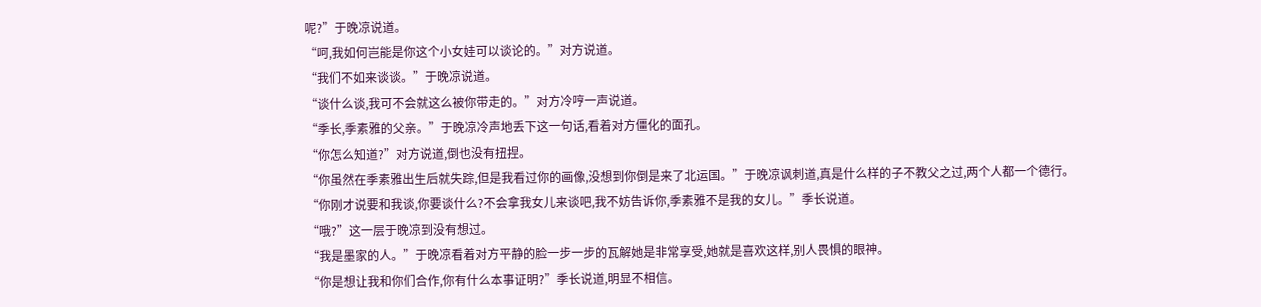呢?”于晚凉说道。
“呵,我如何岂能是你这个小女娃可以谈论的。”对方说道。
“我们不如来谈谈。”于晚凉说道。
“谈什么谈,我可不会就这么被你带走的。”对方冷哼一声说道。
“季长,季素雅的父亲。”于晚凉冷声地丢下这一句话,看着对方僵化的面孔。
“你怎么知道?”对方说道,倒也没有扭捏。
“你虽然在季素雅出生后就失踪,但是我看过你的画像,没想到你倒是来了北运国。”于晚凉讽刺道,真是什么样的子不教父之过,两个人都一个德行。
“你刚才说要和我谈,你要谈什么?不会拿我女儿来谈吧,我不妨告诉你,季素雅不是我的女儿。”季长说道。
“哦?”这一层于晚凉到没有想过。
“我是墨家的人。”于晚凉看着对方平静的脸一步一步的瓦解她是非常享受,她就是喜欢这样,别人畏惧的眼神。
“你是想让我和你们合作,你有什么本事证明?”季长说道,明显不相信。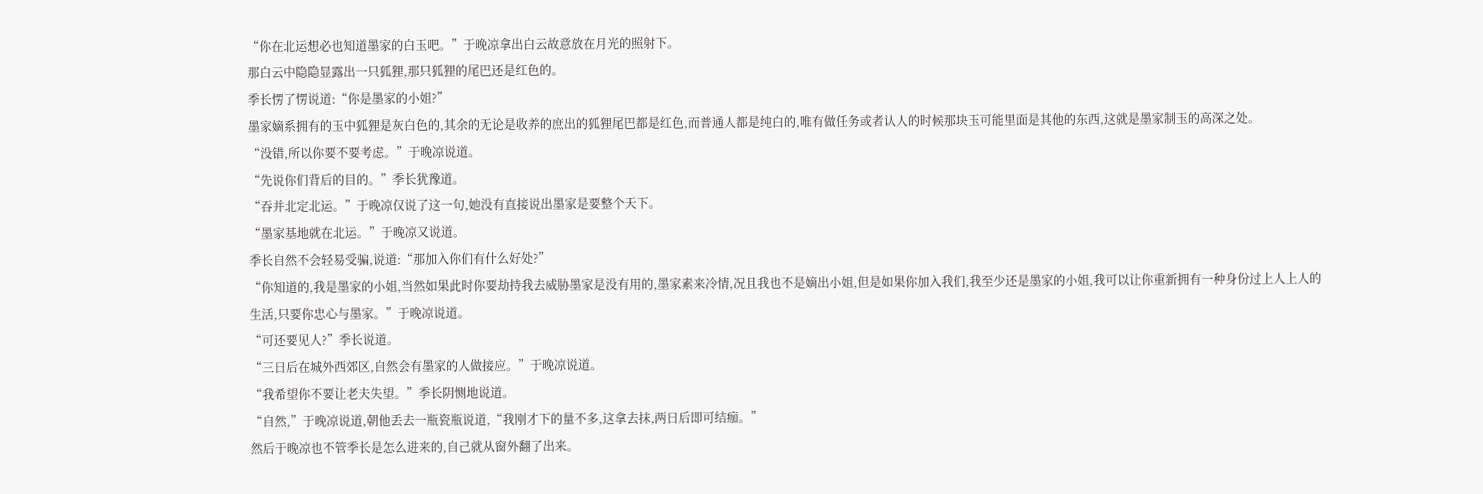“你在北运想必也知道墨家的白玉吧。”于晚凉拿出白云故意放在月光的照射下。
那白云中隐隐显露出一只狐狸,那只狐狸的尾巴还是红色的。
季长愣了愣说道:“你是墨家的小姐?”
墨家嫡系拥有的玉中狐狸是灰白色的,其余的无论是收养的庶出的狐狸尾巴都是红色,而普通人都是纯白的,唯有做任务或者认人的时候那块玉可能里面是其他的东西,这就是墨家制玉的高深之处。
“没错,所以你要不要考虑。”于晚凉说道。
“先说你们背后的目的。”季长犹豫道。
“吞并北定北运。”于晚凉仅说了这一句,她没有直接说出墨家是要整个天下。
“墨家基地就在北运。”于晚凉又说道。
季长自然不会轻易受骗,说道:“那加入你们有什么好处?”
“你知道的,我是墨家的小姐,当然如果此时你要劫持我去威胁墨家是没有用的,墨家素来冷情,况且我也不是嫡出小姐,但是如果你加入我们,我至少还是墨家的小姐,我可以让你重新拥有一种身份过上人上人的生活,只要你忠心与墨家。”于晚凉说道。
“可还要见人?”季长说道。
“三日后在城外西郊区,自然会有墨家的人做接应。”于晚凉说道。
“我希望你不要让老夫失望。”季长阴恻地说道。
“自然,”于晚凉说道,朝他丢去一瓶瓷瓶说道,“我刚才下的量不多,这拿去抹,两日后即可结痂。”
然后于晚凉也不管季长是怎么进来的,自己就从窗外翻了出来。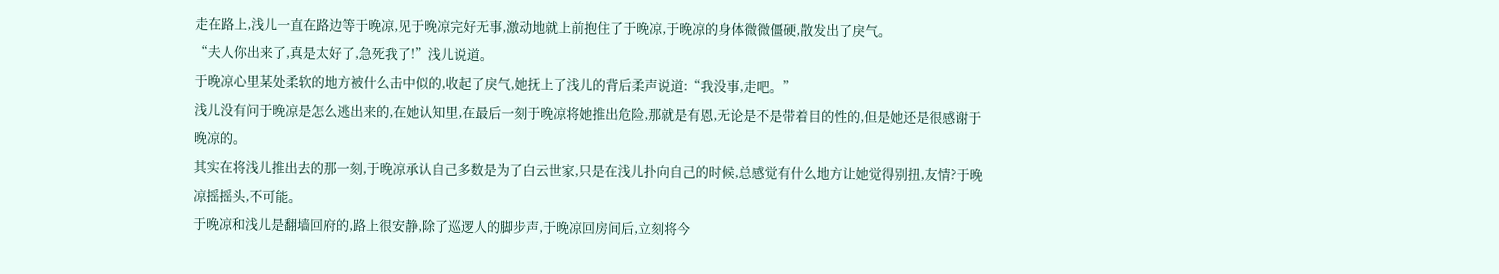走在路上,浅儿一直在路边等于晚凉,见于晚凉完好无事,激动地就上前抱住了于晚凉,于晚凉的身体微微僵硬,散发出了戾气。
“夫人你出来了,真是太好了,急死我了!”浅儿说道。
于晚凉心里某处柔软的地方被什么击中似的,收起了戾气,她抚上了浅儿的背后柔声说道:“我没事,走吧。”
浅儿没有问于晚凉是怎么逃出来的,在她认知里,在最后一刻于晚凉将她推出危险,那就是有恩,无论是不是带着目的性的,但是她还是很感谢于晚凉的。
其实在将浅儿推出去的那一刻,于晚凉承认自己多数是为了白云世家,只是在浅儿扑向自己的时候,总感觉有什么地方让她觉得别扭,友情?于晚凉摇摇头,不可能。
于晚凉和浅儿是翻墙回府的,路上很安静,除了巡逻人的脚步声,于晚凉回房间后,立刻将今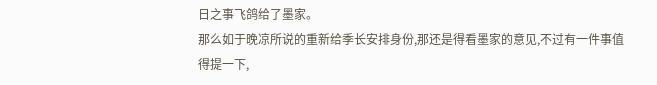日之事飞鸽给了墨家。
那么如于晚凉所说的重新给季长安排身份,那还是得看墨家的意见,不过有一件事值得提一下,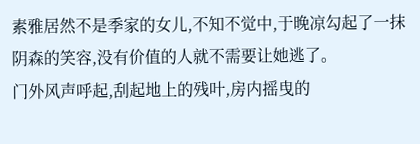素雅居然不是季家的女儿,不知不觉中,于晚凉勾起了一抹阴森的笑容,没有价值的人就不需要让她逃了。
门外风声呼起,刮起地上的残叶,房内摇曳的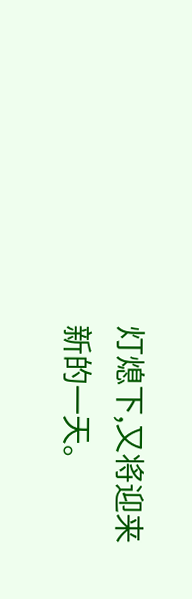灯熄下,又将迎来新的一天。